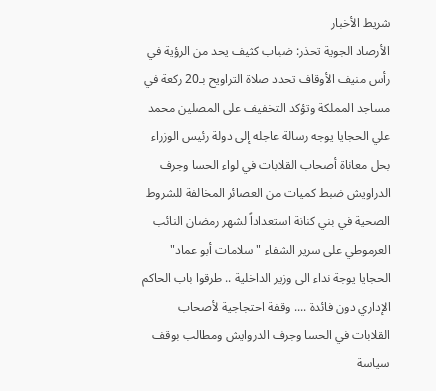شريط الأخبار
الأرصاد الجوية تحذر: ضباب كثيف يحد من الرؤية في رأس منيف الأوقاف تحدد صلاة التراويح بـ20 ركعة في مساجد المملكة وتؤكد التخفيف على المصلين محمد علي الحجايا يوجه رسالة عاجله إلى دولة رئيس الوزراء بحل معاناة أصحاب القلابات في لواء الحسا وجرف الدراويش ضبط كميات من العصائر المخالفة للشروط الصحية في بني كنانة استعداداً لشهر رمضان النائب العرموطي على سرير الشفاء "سلامات أبو عماد" الحجايا يوجة نداء الى وزير الداخلية .. طرقوا باب الحاكم الإداري دون فائدة .... وقفة احتجاجية لأصحاب القلابات في الحسا وجرف الدروايش ومطالب بوقف سياسة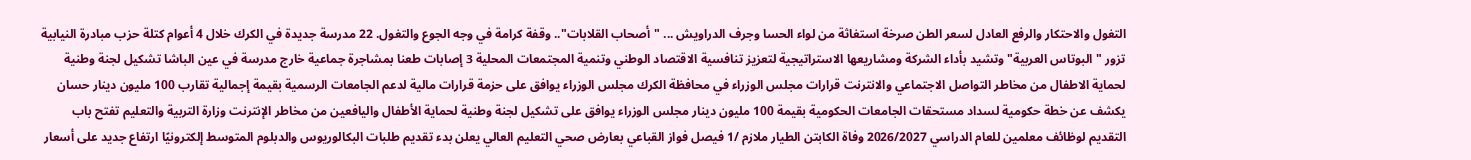التغول والاحتكار والرفع العادل لسعر الطن صرخة استغاثة من لواء الحسا وجرف الدراويش ... "أصحاب القلابات".. وقفة كرامة في وجه الجوع والتغول. 22 مدرسة جديدة في الكرك خلال 4 أعوام كتلة حزب مبادرة النيابية تزور "البوتاس العربية" وتشيد بأداء الشركة ومشاريعها الاستراتيجية لتعزيز تنافسية الاقتصاد الوطني وتنمية المجتمعات المحلية 3 إصابات طعنا بمشاجرة جماعية خارج مدرسة في عين الباشا تشكيل لجنة وطنية لحماية الاطفال من مخاطر التواصل الاجتماعي والانترنت قرارات مجلس الوزراء في محافظة الكرك مجلس الوزراء يوافق على حزمة قرارات مالية لدعم الجامعات الرسمية بقيمة إجمالية تقارب 100 مليون دينار حسان يكشف عن خطة حكومية لسداد مستحقات الجامعات الحكومية بقيمة 100 مليون دينار مجلس الوزراء يوافق على تشكيل لجنة وطنية لحماية الأطفال واليافعين من مخاطر الإنترنت وزارة التربية والتعليم تفتح باب التقديم لوظائف معلمين للعام الدراسي 2026/2027 وفاة الكابتن الطيار ملازم /1 فيصل فواز القباعي بعارض صحي التعليم العالي يعلن بدء تقديم طلبات البكالوريوس والدبلوم المتوسط إلكترونيًا ارتفاع جديد على أسعار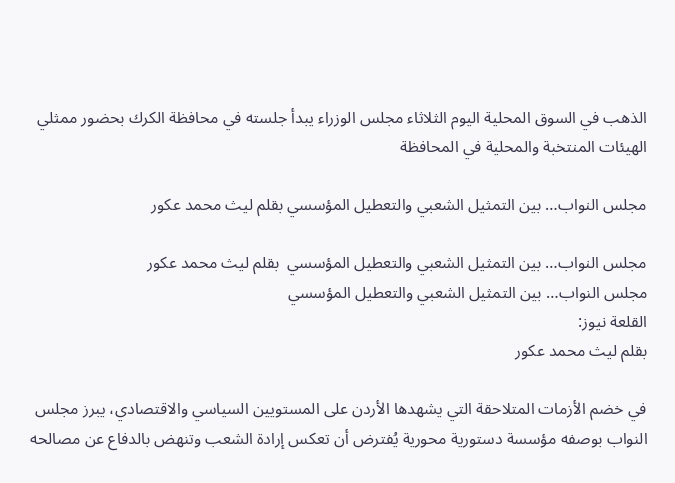الذهب في السوق المحلية اليوم الثلاثاء مجلس الوزراء يبدأ جلسته في محافظة الكرك بحضور ممثلي الهيئات المنتخبة والمحلية في المحافظة

مجلس النواب… بين التمثيل الشعبي والتعطيل المؤسسي بقلم ليث محمد عكور

مجلس النواب… بين التمثيل الشعبي والتعطيل المؤسسي  بقلم ليث محمد عكور
مجلس النواب… بين التمثيل الشعبي والتعطيل المؤسسي
القلعة نيوز:
بقلم ليث محمد عكور

في خضم الأزمات المتلاحقة التي يشهدها الأردن على المستويين السياسي والاقتصادي، يبرز مجلس النواب بوصفه مؤسسة دستورية محورية يُفترض أن تعكس إرادة الشعب وتنهض بالدفاع عن مصالحه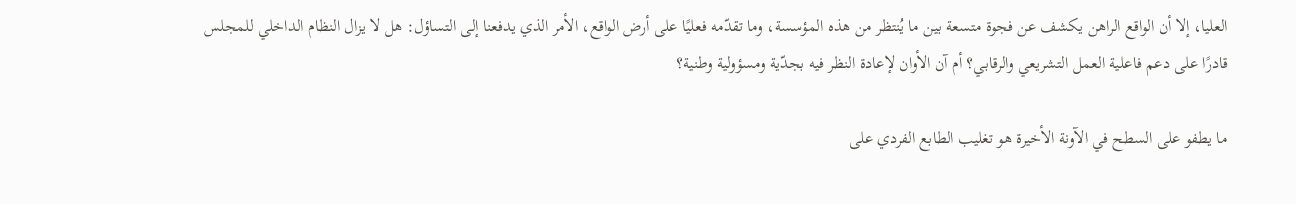العليا، إلا أن الواقع الراهن يكشف عن فجوة متسعة بين ما يُنتظر من هذه المؤسسة، وما تقدّمه فعليًا على أرض الواقع، الأمر الذي يدفعنا إلى التساؤل: هل لا يزال النظام الداخلي للمجلس قادرًا على دعم فاعلية العمل التشريعي والرقابي؟ أم آن الأوان لإعادة النظر فيه بجدّية ومسؤولية وطنية؟

ما يطفو على السطح في الآونة الأخيرة هو تغليب الطابع الفردي على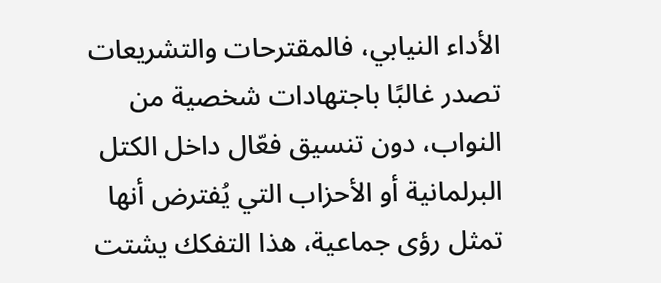الأداء النيابي، فالمقترحات والتشريعات تصدر غالبًا باجتهادات شخصية من النواب، دون تنسيق فعّال داخل الكتل البرلمانية أو الأحزاب التي يُفترض أنها تمثل رؤى جماعية، هذا التفكك يشتت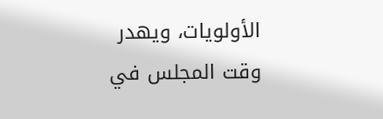الأولويات، ويهدر وقت المجلس في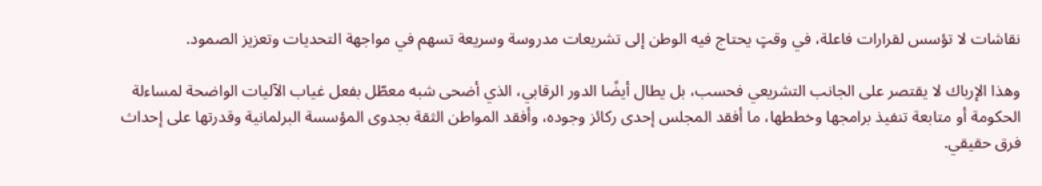نقاشات لا تؤسس لقرارات فاعلة، في وقتٍ يحتاج فيه الوطن إلى تشريعات مدروسة وسريعة تسهم في مواجهة التحديات وتعزيز الصمود.

وهذا الإرباك لا يقتصر على الجانب التشريعي فحسب، بل يطال أيضًا الدور الرقابي، الذي أضحى شبه معطّل بفعل غياب الآليات الواضحة لمساءلة الحكومة أو متابعة تنفيذ برامجها وخططها، ما أفقد المجلس إحدى ركائز وجوده، وأفقد المواطن الثقة بجدوى المؤسسة البرلمانية وقدرتها على إحداث فرق حقيقي.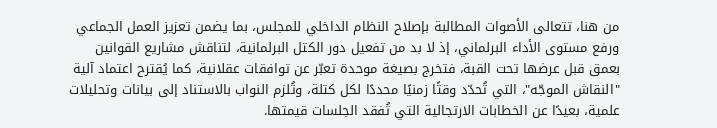من هنا، تتعالى الأصوات المطالبة بإصلاح النظام الداخلي للمجلس، بما يضمن تعزيز العمل الجماعي ورفع مستوى الأداء البرلماني، إذ لا بد من تفعيل دور الكتل البرلمانية، لتناقش مشاريع القوانين بعمق قبل عرضها تحت القبة، فتخرج بصيغة موحدة تعبّر عن توافقات عقلانية، كما يُقترح اعتماد آلية "النقاش الموجّه"، التي تُحدّد وقتًا زمنيًا محددًا لكل كتلة، وتُلزم النواب بالاستناد إلى بيانات وتحليلات علمية، بعيدًا عن الخطابات الارتجالية التي تُفقد الجلسات قيمتها.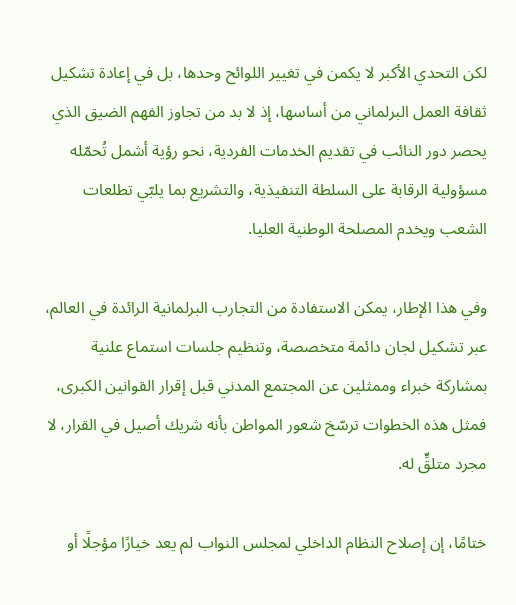لكن التحدي الأكبر لا يكمن في تغيير اللوائح وحدها، بل في إعادة تشكيل ثقافة العمل البرلماني من أساسها، إذ لا بد من تجاوز الفهم الضيق الذي يحصر دور النائب في تقديم الخدمات الفردية، نحو رؤية أشمل تُحمّله مسؤولية الرقابة على السلطة التنفيذية، والتشريع بما يلبّي تطلعات الشعب ويخدم المصلحة الوطنية العليا.

وفي هذا الإطار، يمكن الاستفادة من التجارب البرلمانية الرائدة في العالم، عبر تشكيل لجان دائمة متخصصة، وتنظيم جلسات استماع علنية بمشاركة خبراء وممثلين عن المجتمع المدني قبل إقرار القوانين الكبرى، فمثل هذه الخطوات ترسّخ شعور المواطن بأنه شريك أصيل في القرار، لا مجرد متلقٍّ له.

ختامًا، إن إصلاح النظام الداخلي لمجلس النواب لم يعد خيارًا مؤجلًا أو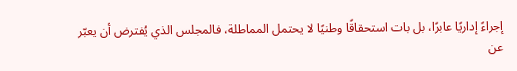إجراءً إداريًا عابرًا، بل بات استحقاقًا وطنيًا لا يحتمل المماطلة، فالمجلس الذي يُفترض أن يعبّر عن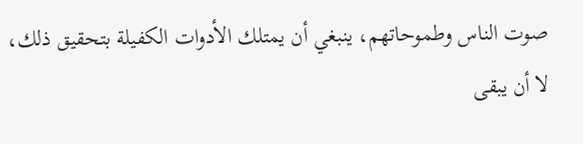صوت الناس وطموحاتهم، ينبغي أن يمتلك الأدوات الكفيلة بتحقيق ذلك، لا أن يبقى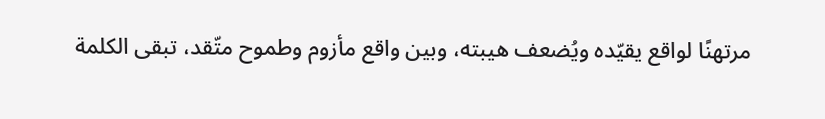مرتهنًا لواقع يقيّده ويُضعف هيبته، وبين واقع مأزوم وطموح متّقد، تبقى الكلمة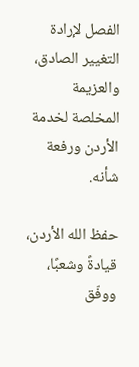الفصل لإرادة التغيير الصادق، والعزيمة المخلصة لخدمة الأردن ورفعة شأنه.

حفظ الله الأردن، قيادةً وشعبًا، ووفّق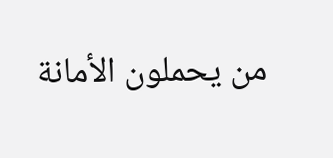من يحملون الأمانة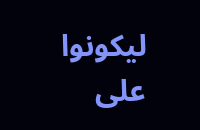ليكونوا على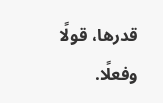قدرها، قولًا وفعلًا.